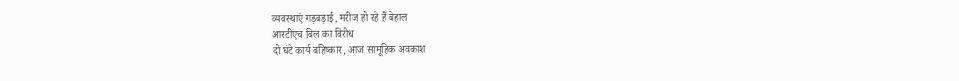व्यवस्थाएं गड़बड़ाई, मरीज हो रहे हैं बेहाल
आरटीएच बिल का विरोध
दो घंटे कार्य बहिष्कार, आज सामूहिक अवकाश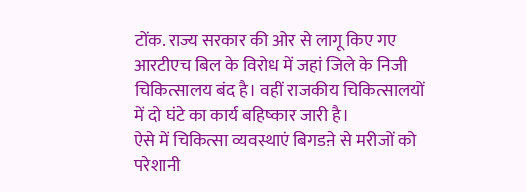टोंक. राज्य सरकार की ओर से लागू किए गए आरटीएच बिल के विरोध में जहां जिले के निजी चिकित्सालय बंद है। वहीं राजकीय चिकित्सालयों में दो घंटे का कार्य बहिष्कार जारी है।
ऐसे में चिकित्सा व्यवस्थाएं बिगडऩे से मरीजों को परेशानी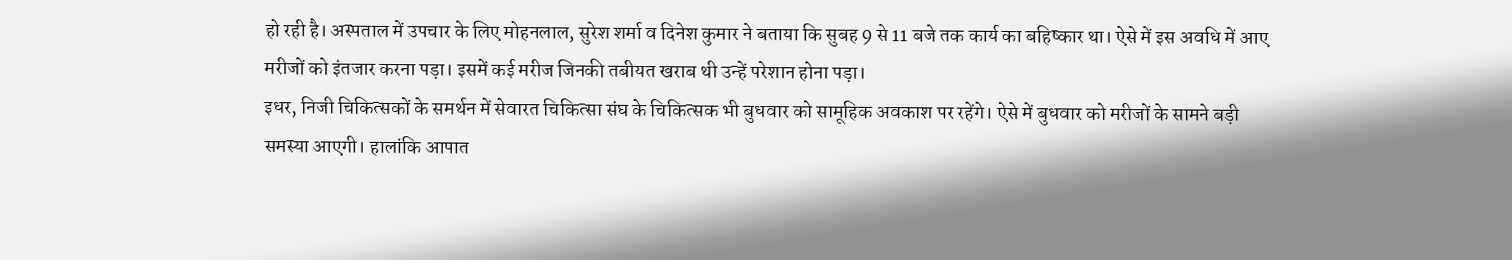हो रही है। अस्पताल में उपचार के लिए मोहनलाल, सुरेश शर्मा व दिनेश कुमार ने बताया कि सुबह 9 से 11 बजे तक कार्य का बहिष्कार था। ऐसे में इस अवधि में आए मरीजों को इंतजार करना पड़ा। इसमें कई मरीज जिनकी तबीयत खराब थी उन्हें परेशान होना पड़ा।
इधर, निजी चिकित्सकों के समर्थन में सेवारत चिकित्सा संघ के चिकित्सक भी बुधवार को सामूहिक अवकाश पर रहेंगे। ऐसे में बुधवार को मरीजों के सामने बड़ी समस्या आएगी। हालांकि आपात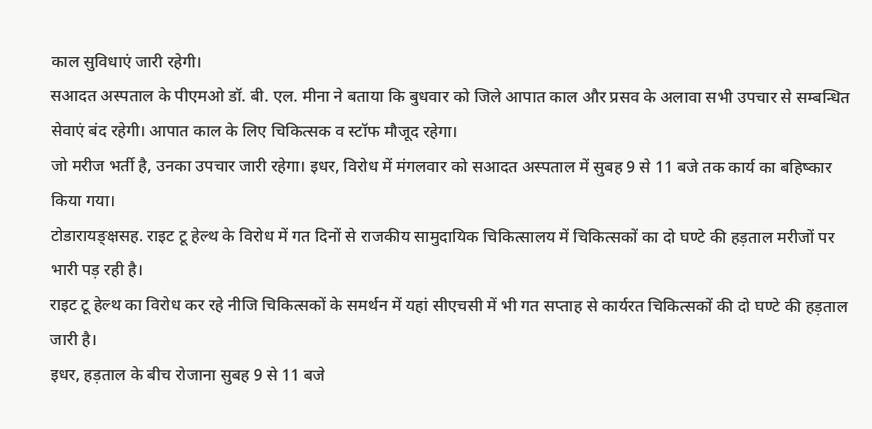काल सुविधाएं जारी रहेगी।
सआदत अस्पताल के पीएमओ डॉ. बी. एल. मीना ने बताया कि बुधवार को जिले आपात काल और प्रसव के अलावा सभी उपचार से सम्बन्धित सेवाएं बंद रहेगी। आपात काल के लिए चिकित्सक व स्टॉफ मौजूद रहेगा।
जो मरीज भर्ती है, उनका उपचार जारी रहेगा। इधर, विरोध में मंगलवार को सआदत अस्पताल में सुबह 9 से 11 बजे तक कार्य का बहिष्कार किया गया।
टोडारायङ्क्षसह. राइट टू हेल्थ के विरोध में गत दिनों से राजकीय सामुदायिक चिकित्सालय में चिकित्सकों का दो घण्टे की हड़ताल मरीजों पर भारी पड़ रही है।
राइट टू हेल्थ का विरोध कर रहे नीजि चिकित्सकों के समर्थन में यहां सीएचसी में भी गत सप्ताह से कार्यरत चिकित्सकों की दो घण्टे की हड़ताल जारी है।
इधर, हड़ताल के बीच रोजाना सुबह 9 से 11 बजे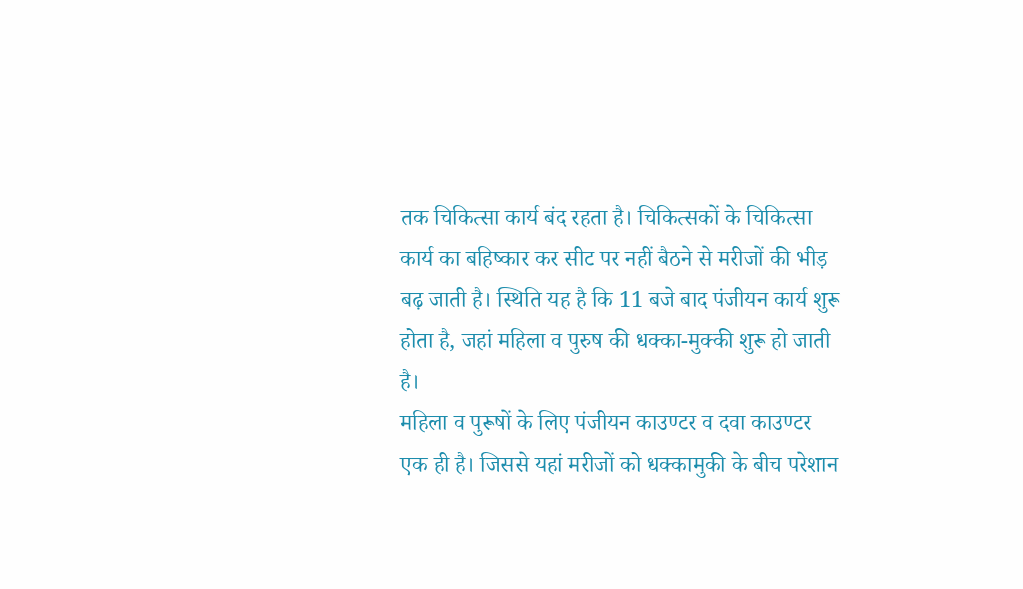तक चिकित्सा कार्य बंद रहता है। चिकित्सकों के चिकित्सा कार्य का बहिष्कार कर सीट पर नहीं बैठने से मरीजों की भीड़ बढ़ जाती है। स्थिति यह है कि 11 बजे बाद पंजीयन कार्य शुरू होता है, जहां महिला व पुरुष की धक्का-मुक्की शुरू हो जाती है।
महिला व पुरूषों के लिए पंजीयन काउण्टर व दवा काउण्टर एक ही है। जिससे यहां मरीजों को धक्कामुकी के बीच परेशान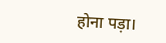होना पड़ा।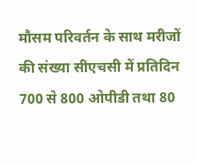मौसम परिवर्तन के साथ मरीजों की संख्या सीएचसी में प्रतिदिन 700 से 800 ओपीडी तथा 80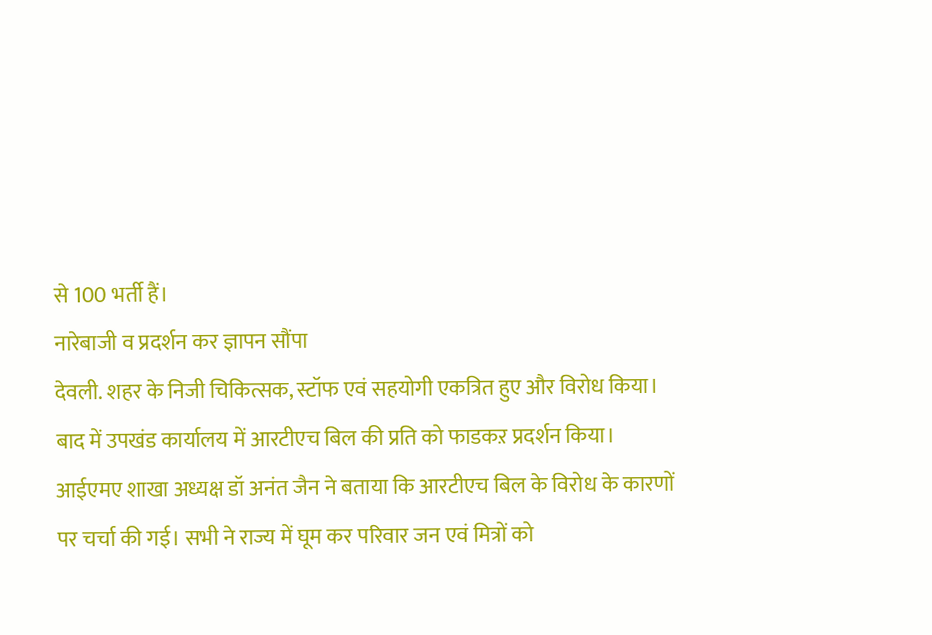से 100 भर्ती हैं।
नारेबाजी व प्रदर्शन कर ज्ञापन सौंपा
देवली. शहर के निजी चिकित्सक, स्टॉफ एवं सहयोगी एकत्रित हुए और विरोध किया। बाद में उपखंड कार्यालय में आरटीएच बिल की प्रति को फाडकऱ प्रदर्शन किया।
आईएमए शाखा अध्यक्ष डॉ अनंत जैन ने बताया कि आरटीएच बिल के विरोध के कारणों पर चर्चा की गई। सभी ने राज्य में घूम कर परिवार जन एवं मित्रों को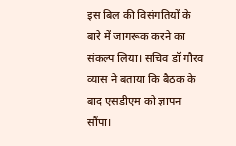इस बिल की विसंगतियों के बारे में जागरूक करने का संकल्प लिया। सचिव डॉ गौरव व्यास ने बताया कि बैठक के बाद एसडीएम को ज्ञापन सौंपा।